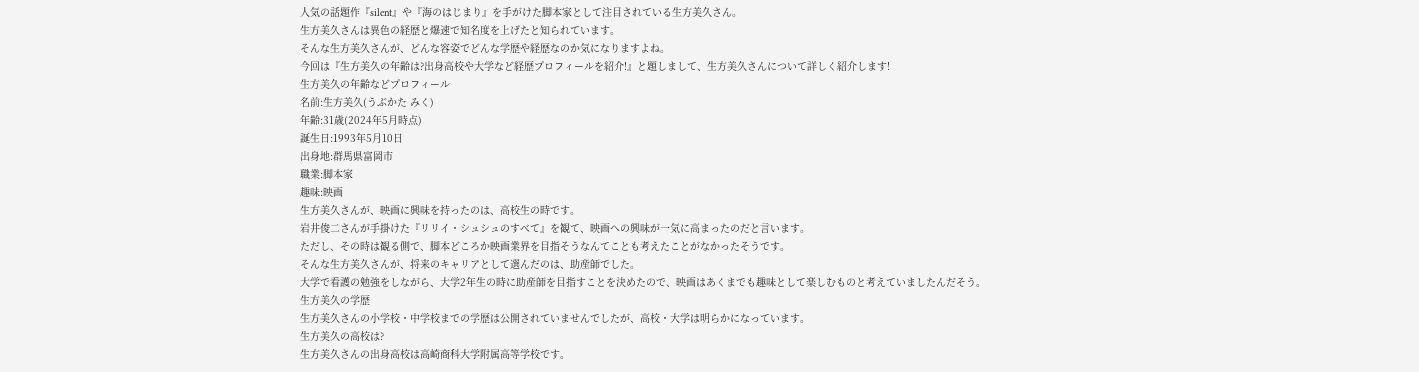人気の話題作『silent』や『海のはじまり』を手がけた脚本家として注目されている生方美久さん。
生方美久さんは異色の経歴と爆速で知名度を上げたと知られています。
そんな生方美久さんが、どんな容姿でどんな学歴や経歴なのか気になりますよね。
今回は『生方美久の年齢は?出身高校や大学など経歴プロフィールを紹介!』と題しまして、生方美久さんについて詳しく紹介します!
生方美久の年齢などプロフィール
名前:生方美久(うぶかた みく)
年齢:31歳(2024年5月時点)
誕生日:1993年5月10日
出身地:群馬県富岡市
職業:脚本家
趣味:映画
生方美久さんが、映画に興味を持ったのは、高校生の時です。
岩井俊二さんが手掛けた『リリイ・シュシュのすべて』を観て、映画への興味が一気に高まったのだと言います。
ただし、その時は観る側で、脚本どころか映画業界を目指そうなんてことも考えたことがなかったそうです。
そんな生方美久さんが、将来のキャリアとして選んだのは、助産師でした。
大学で看護の勉強をしながら、大学2年生の時に助産師を目指すことを決めたので、映画はあくまでも趣味として楽しむものと考えていましたんだそう。
生方美久の学歴
生方美久さんの小学校・中学校までの学歴は公開されていませんでしたが、高校・大学は明らかになっています。
生方美久の高校は?
生方美久さんの出身高校は高崎商科大学附属高等学校です。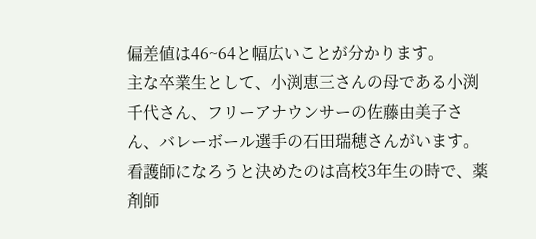偏差値は46~64と幅広いことが分かります。
主な卒業生として、小渕恵三さんの母である小渕千代さん、フリーアナウンサーの佐藤由美子さん、バレーボール選手の石田瑞穂さんがいます。
看護師になろうと決めたのは高校3年生の時で、薬剤師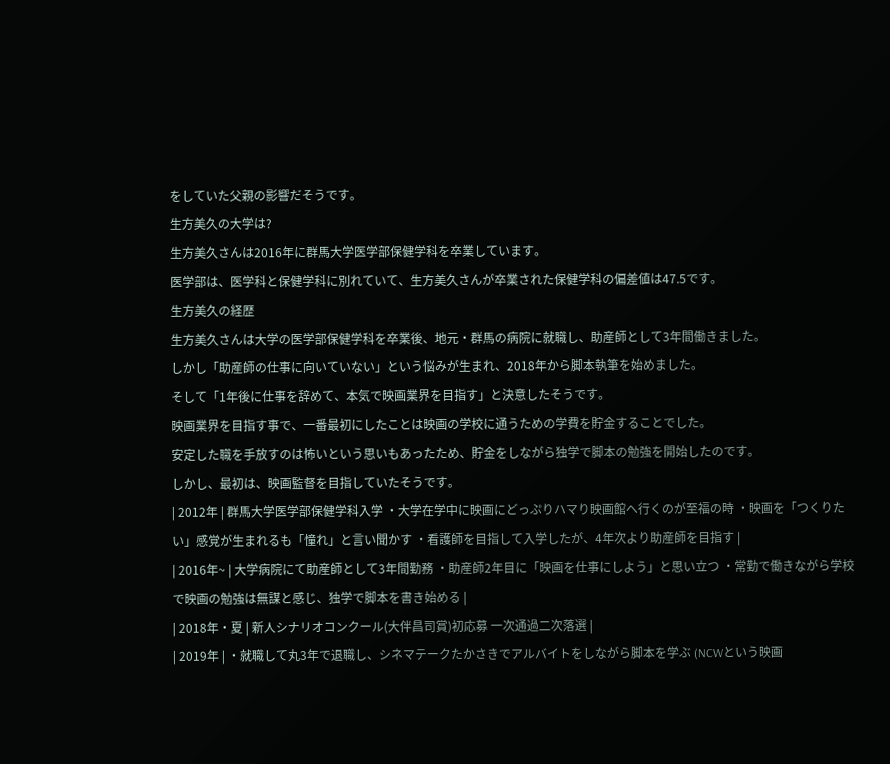をしていた父親の影響だそうです。
生方美久の大学は?
生方美久さんは2016年に群馬大学医学部保健学科を卒業しています。
医学部は、医学科と保健学科に別れていて、生方美久さんが卒業された保健学科の偏差値は47.5です。
生方美久の経歴
生方美久さんは大学の医学部保健学科を卒業後、地元・群馬の病院に就職し、助産師として3年間働きました。
しかし「助産師の仕事に向いていない」という悩みが生まれ、2018年から脚本執筆を始めました。
そして「1年後に仕事を辞めて、本気で映画業界を目指す」と決意したそうです。
映画業界を目指す事で、一番最初にしたことは映画の学校に通うための学費を貯金することでした。
安定した職を手放すのは怖いという思いもあったため、貯金をしながら独学で脚本の勉強を開始したのです。
しかし、最初は、映画監督を目指していたそうです。
| 2012年 | 群馬大学医学部保健学科入学 ・大学在学中に映画にどっぷりハマり映画館へ行くのが至福の時 ・映画を「つくりたい」感覚が生まれるも「憧れ」と言い聞かす ・看護師を目指して入学したが、4年次より助産師を目指す |
| 2016年~ | 大学病院にて助産師として3年間勤務 ・助産師2年目に「映画を仕事にしよう」と思い立つ ・常勤で働きながら学校で映画の勉強は無謀と感じ、独学で脚本を書き始める |
| 2018年・夏 | 新人シナリオコンクール(大伴昌司賞)初応募 一次通過二次落選 |
| 2019年 | ・就職して丸3年で退職し、シネマテークたかさきでアルバイトをしながら脚本を学ぶ (NCWという映画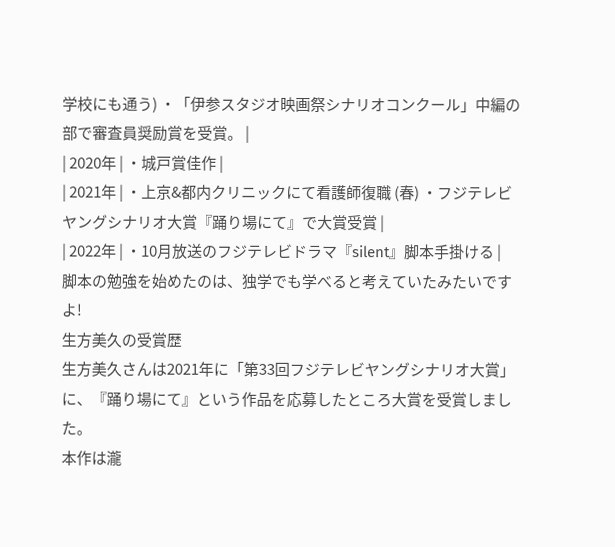学校にも通う) ・「伊参スタジオ映画祭シナリオコンクール」中編の部で審査員奨励賞を受賞。 |
| 2020年 | ・城戸賞佳作 |
| 2021年 | ・上京&都内クリニックにて看護師復職 (春) ・フジテレビヤングシナリオ大賞『踊り場にて』で大賞受賞 |
| 2022年 | ・10月放送のフジテレビドラマ『silent』脚本手掛ける |
脚本の勉強を始めたのは、独学でも学べると考えていたみたいですよ!
生方美久の受賞歴
生方美久さんは2021年に「第33回フジテレビヤングシナリオ大賞」に、『踊り場にて』という作品を応募したところ大賞を受賞しました。
本作は瀧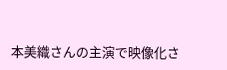本美織さんの主演で映像化さ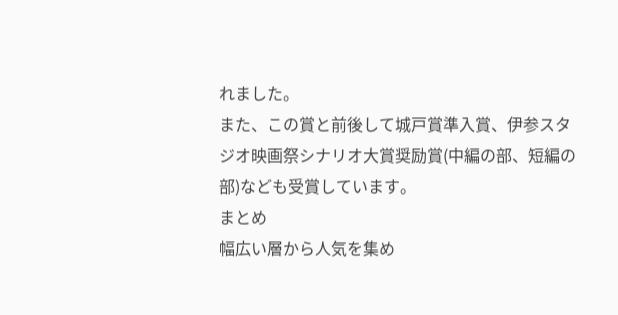れました。
また、この賞と前後して城戸賞準入賞、伊参スタジオ映画祭シナリオ大賞奨励賞(中編の部、短編の部)なども受賞しています。
まとめ
幅広い層から人気を集め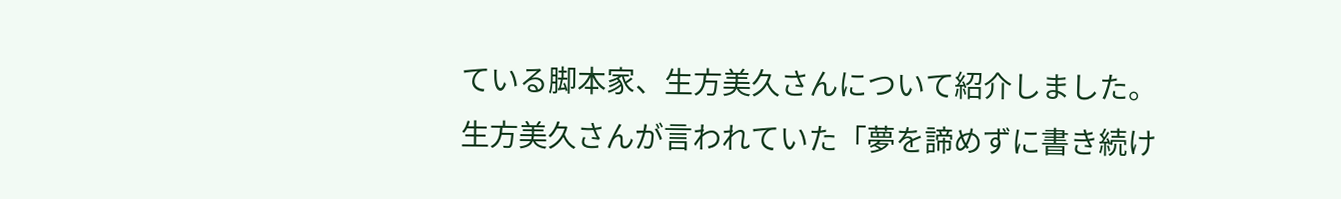ている脚本家、生方美久さんについて紹介しました。
生方美久さんが言われていた「夢を諦めずに書き続け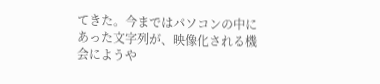てきた。今まではパソコンの中にあった文字列が、映像化される機会にようや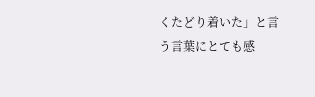くたどり着いた」と言う言葉にとても感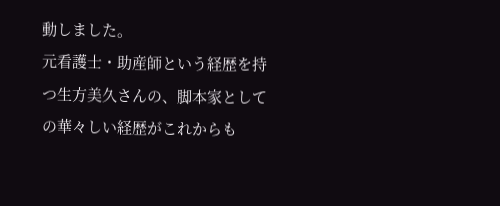動しました。
元看護士・助産師という経歴を持つ生方美久さんの、脚本家としての華々しい経歴がこれからも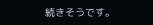続きそうです。